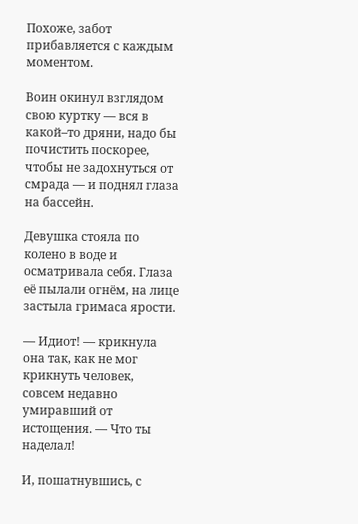Похоже, забот прибавляется с каждым моментом.

Воин окинул взглядом свою куртку — вся в какой–то дряни, надо бы почистить поскорее, чтобы не задохнуться от смрада — и поднял глаза на бассейн.

Девушка стояла по колено в воде и осматривала себя. Глаза её пылали огнём, на лице застыла гримаса ярости.

— Идиот! — крикнула она так, как не мог крикнуть человек, совсем недавно умиравший от истощения. — Что ты наделал!

И, пошатнувшись, с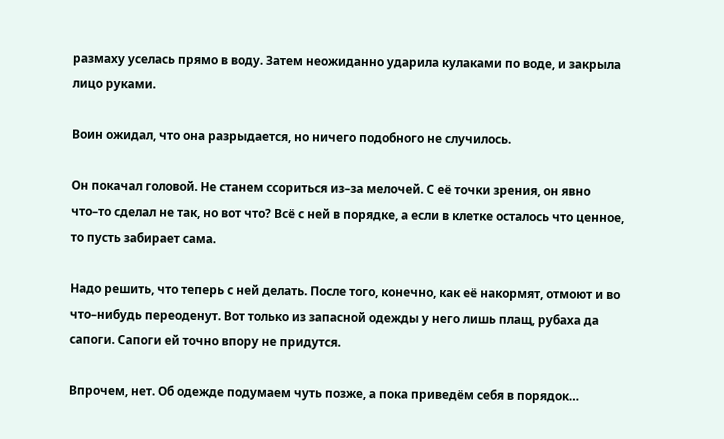размаху уселась прямо в воду. Затем неожиданно ударила кулаками по воде, и закрыла лицо руками.

Воин ожидал, что она разрыдается, но ничего подобного не случилось.

Он покачал головой. Не станем ссориться из–за мелочей. С её точки зрения, он явно что–то сделал не так, но вот что? Всё с ней в порядке, а если в клетке осталось что ценное, то пусть забирает сама.

Надо решить, что теперь с ней делать. После того, конечно, как её накормят, отмоют и во что–нибудь переоденут. Вот только из запасной одежды у него лишь плащ, рубаха да сапоги. Сапоги ей точно впору не придутся.

Впрочем, нет. Об одежде подумаем чуть позже, а пока приведём себя в порядок…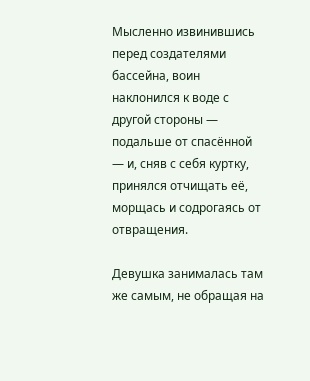Мысленно извинившись перед создателями бассейна, воин наклонился к воде с другой стороны — подальше от спасённой — и, сняв с себя куртку, принялся отчищать её, морщась и содрогаясь от отвращения.

Девушка занималась там же самым, не обращая на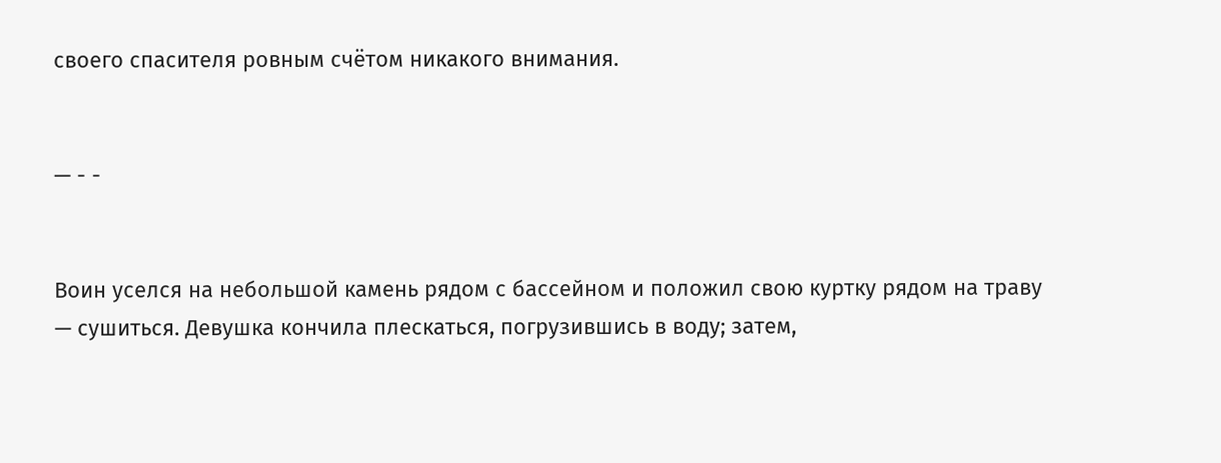своего спасителя ровным счётом никакого внимания.


— - -


Воин уселся на небольшой камень рядом с бассейном и положил свою куртку рядом на траву — сушиться. Девушка кончила плескаться, погрузившись в воду; затем,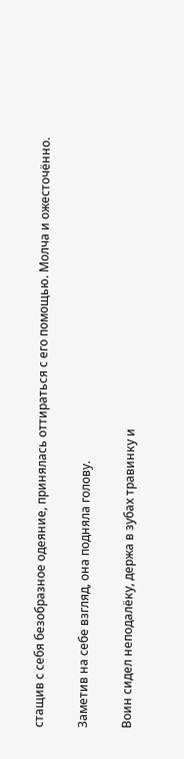стащив с себя безобразное одеяние, принялась оттираться с его помощью. Молча и ожесточённо.

Заметив на себе взгляд, она подняла голову.

Воин сидел неподалёку, держа в зубах травинку и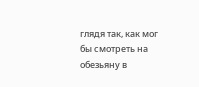глядя так, как мог бы смотреть на обезьяну в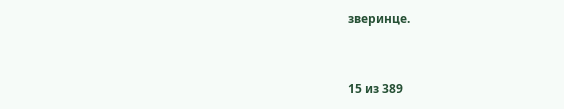зверинце.



15 из 389